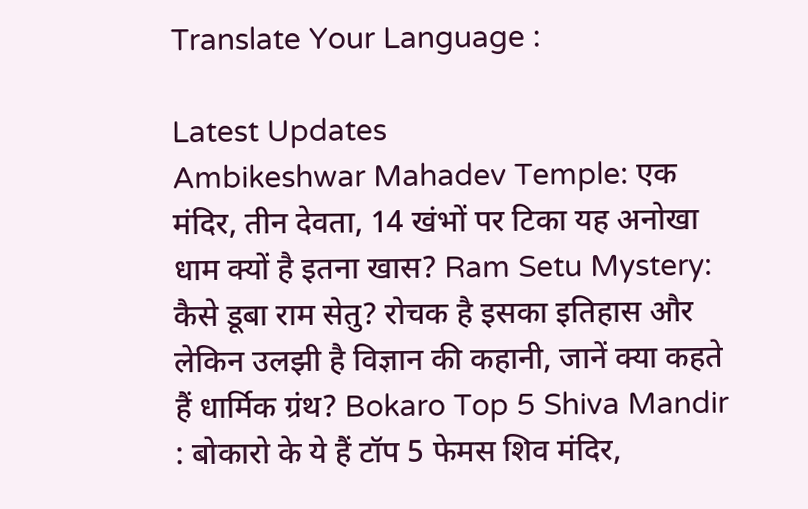Translate Your Language :

Latest Updates
Ambikeshwar Mahadev Temple: एक मंदिर, तीन देवता, 14 खंभों पर टिका यह अनोखा धाम क्यों है इतना खास? Ram Setu Mystery: कैसे डूबा राम सेतु? रोचक है इसका इतिहास और लेकिन उलझी है विज्ञान की कहानी, जानें क्या कहते हैं धार्मिक ग्रंथ? Bokaro Top 5 Shiva Mandir : बोकारो के ये हैं टॉप 5 फेमस शिव मंदिर,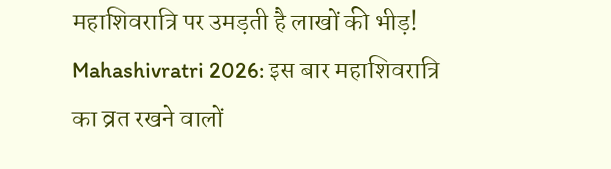महाशिवरात्रि पर उमड़ती है लाखों की भीड़! Mahashivratri 2026: इस बार महाशिवरात्रि का व्रत रखने वालों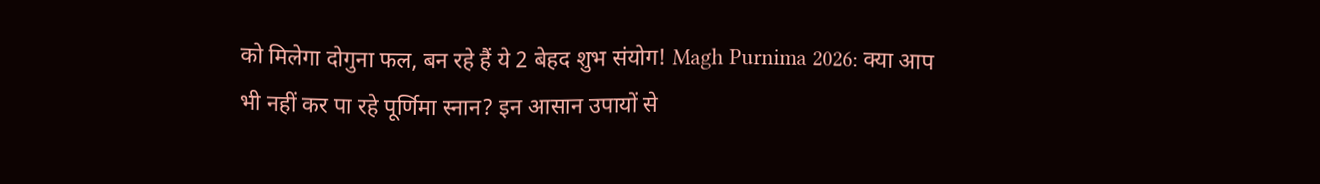को मिलेगा दोगुना फल, बन रहे हैं ये 2 बेहद शुभ संयोग! Magh Purnima 2026: क्या आप भी नहीं कर पा रहे पूर्णिमा स्नान? इन आसान उपायों से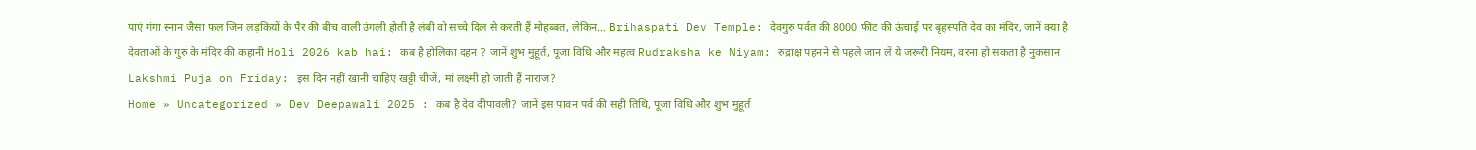पाएं गंगा स्नान जैसा फल जिन लड़कियों के पैर की बीच वाली उंगली होती है लंबी वो सच्चे दिल से करती हैं मोहब्बत, लेकिन… Brihaspati Dev Temple: देवगुरु पर्वत की 8000 फीट की ऊंचाई पर बृहस्पति देव का मंदिर, जानें क्या है देवताओं के गुरु के मंदिर की कहानी Holi 2026 kab hai: कब है होलिका दहन ? जानें शुभ मुहूर्त, पूजा विधि और महत्व Rudraksha ke Niyam: रुद्राक्ष पहनने से पहले जान लें ये जरूरी नियम, वरना हो सकता है नुकसान Lakshmi Puja on Friday: इस दिन नहीं खानी चाहिए खट्टी चीजें, मां लक्ष्मी हो जाती हैं नाराज?
Home » Uncategorized » Dev Deepawali 2025 : कब है देव दीपावली? जानें इस पावन पर्व की सही तिथि, पूजा विधि और शुभ मुहूर्त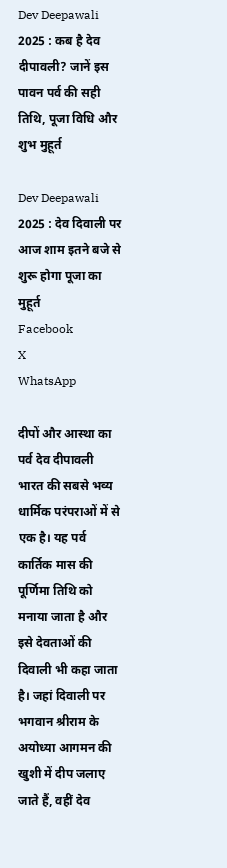Dev Deepawali 2025 : कब है देव दीपावली? जानें इस पावन पर्व की सही तिथि, पूजा विधि और शुभ मुहूर्त

Dev Deepawali 2025 : देव दिवाली पर आज शाम इतने बजे से शुरू होगा पूजा का मुहूर्त
Facebook
X
WhatsApp

दीपों और आस्था का पर्व देव दीपावली भारत की सबसे भव्य धार्मिक परंपराओं में से एक है। यह पर्व कार्तिक मास की पूर्णिमा तिथि को मनाया जाता है और इसे देवताओं की दिवाली भी कहा जाता है। जहां दिवाली पर भगवान श्रीराम के अयोध्या आगमन की खुशी में दीप जलाए जाते हैं, वहीं देव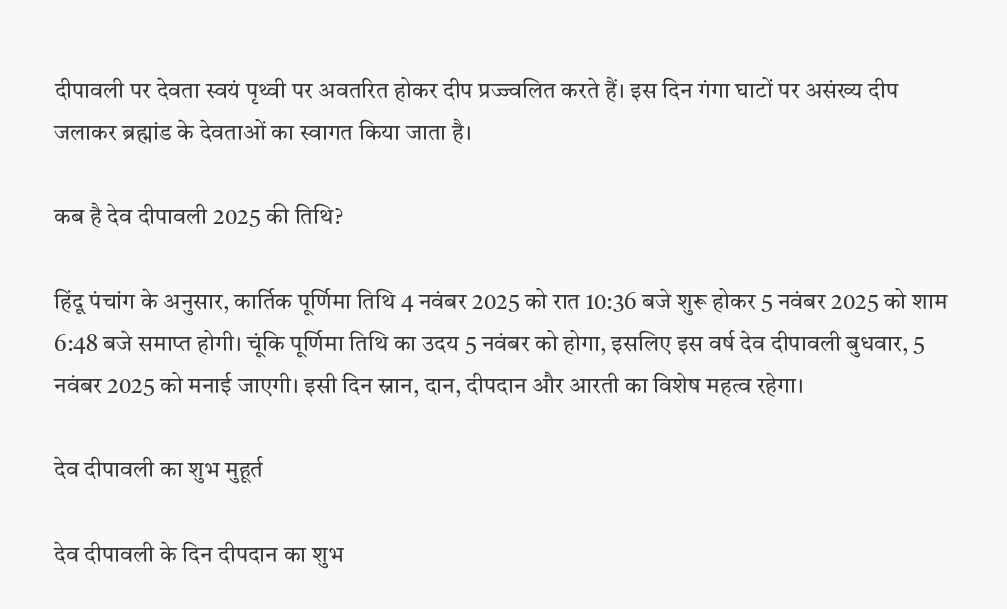दीपावली पर देवता स्वयं पृथ्वी पर अवतरित होकर दीप प्रज्ज्वलित करते हैं। इस दिन गंगा घाटों पर असंख्य दीप जलाकर ब्रह्मांड के देवताओं का स्वागत किया जाता है।

कब है देव दीपावली 2025 की तिथि?

हिंदू पंचांग के अनुसार, कार्तिक पूर्णिमा तिथि 4 नवंबर 2025 को रात 10:36 बजे शुरू होकर 5 नवंबर 2025 को शाम 6:48 बजे समाप्त होगी। चूंकि पूर्णिमा तिथि का उदय 5 नवंबर को होगा, इसलिए इस वर्ष देव दीपावली बुधवार, 5 नवंबर 2025 को मनाई जाएगी। इसी दिन स्नान, दान, दीपदान और आरती का विशेष महत्व रहेगा।

देव दीपावली का शुभ मुहूर्त

देव दीपावली के दिन दीपदान का शुभ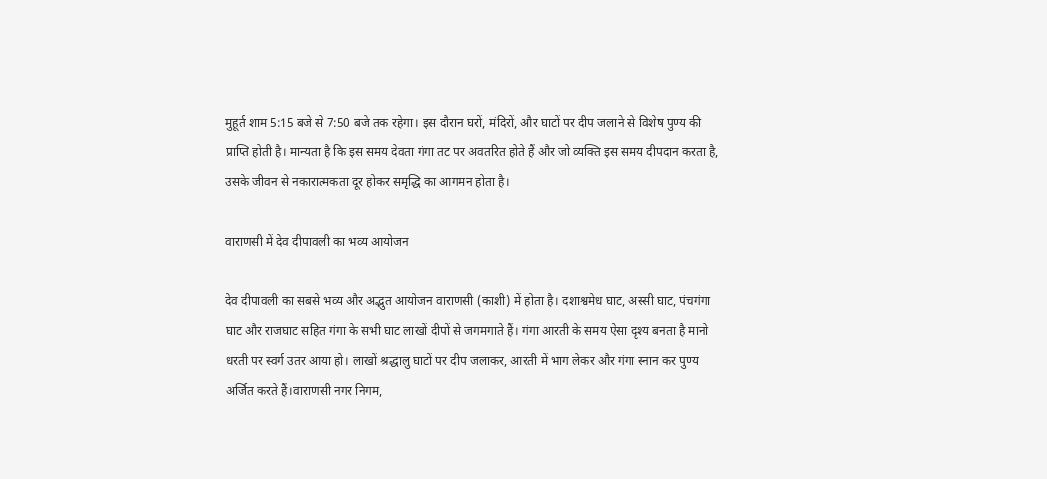मुहूर्त शाम 5:15 बजे से 7:50 बजे तक रहेगा। इस दौरान घरों, मंदिरों, और घाटों पर दीप जलाने से विशेष पुण्य की प्राप्ति होती है। मान्यता है कि इस समय देवता गंगा तट पर अवतरित होते हैं और जो व्यक्ति इस समय दीपदान करता है, उसके जीवन से नकारात्मकता दूर होकर समृद्धि का आगमन होता है।

वाराणसी में देव दीपावली का भव्य आयोजन

देव दीपावली का सबसे भव्य और अद्भुत आयोजन वाराणसी (काशी) में होता है। दशाश्वमेध घाट, अस्सी घाट, पंचगंगा घाट और राजघाट सहित गंगा के सभी घाट लाखों दीपों से जगमगाते हैं। गंगा आरती के समय ऐसा दृश्य बनता है मानो धरती पर स्वर्ग उतर आया हो। लाखों श्रद्धालु घाटों पर दीप जलाकर, आरती में भाग लेकर और गंगा स्नान कर पुण्य अर्जित करते हैं।वाराणसी नगर निगम,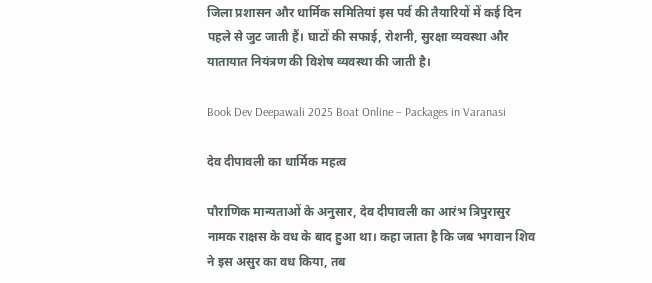जिला प्रशासन और धार्मिक समितियां इस पर्व की तैयारियों में कई दिन पहले से जुट जाती हैं। घाटों की सफाई, रोशनी, सुरक्षा व्यवस्था और यातायात नियंत्रण की विशेष व्यवस्था की जाती है।

Book Dev Deepawali 2025 Boat Online – Packages in Varanasi

देव दीपावली का धार्मिक महत्व

पौराणिक मान्यताओं के अनुसार, देव दीपावली का आरंभ त्रिपुरासुर नामक राक्षस के वध के बाद हुआ था। कहा जाता है कि जब भगवान शिव ने इस असुर का वध किया, तब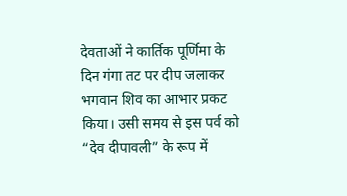देवताओं ने कार्तिक पूर्णिमा के दिन गंगा तट पर दीप जलाकर भगवान शिव का आभार प्रकट किया। उसी समय से इस पर्व को “देव दीपावली” के रूप में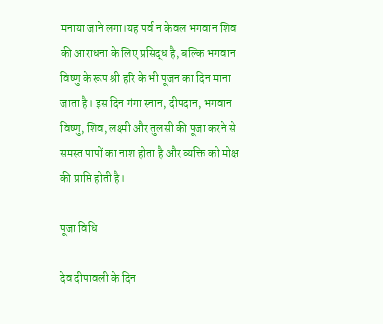मनाया जाने लगा।यह पर्व न केवल भगवान शिव की आराधना के लिए प्रसिद्ध है, बल्कि भगवान विष्णु के रूप श्री हरि के भी पूजन का दिन माना जाता है। इस दिन गंगा स्नान, दीपदान, भगवान विष्णु, शिव, लक्ष्मी और तुलसी की पूजा करने से समस्त पापों का नाश होता है और व्यक्ति को मोक्ष की प्राप्ति होती है।

पूजा विधि

देव दीपावली के दिन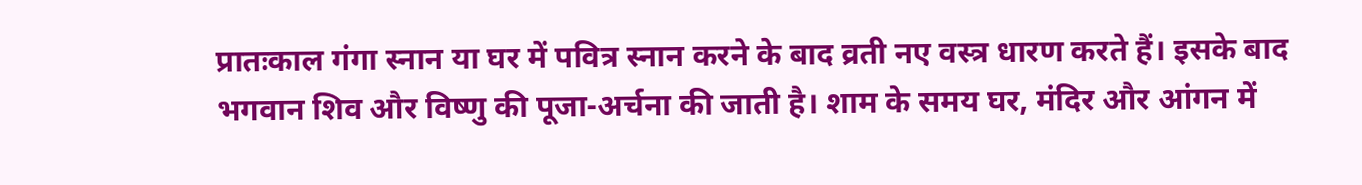प्रातःकाल गंगा स्नान या घर में पवित्र स्नान करने के बाद व्रती नए वस्त्र धारण करते हैं। इसके बाद भगवान शिव और विष्णु की पूजा-अर्चना की जाती है। शाम के समय घर, मंदिर और आंगन में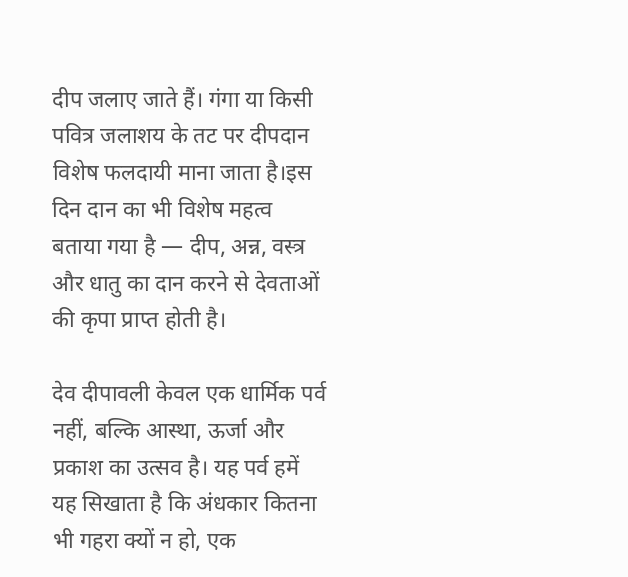दीप जलाए जाते हैं। गंगा या किसी पवित्र जलाशय के तट पर दीपदान विशेष फलदायी माना जाता है।इस दिन दान का भी विशेष महत्व बताया गया है — दीप, अन्न, वस्त्र और धातु का दान करने से देवताओं की कृपा प्राप्त होती है।

देव दीपावली केवल एक धार्मिक पर्व नहीं, बल्कि आस्था, ऊर्जा और प्रकाश का उत्सव है। यह पर्व हमें यह सिखाता है कि अंधकार कितना भी गहरा क्यों न हो, एक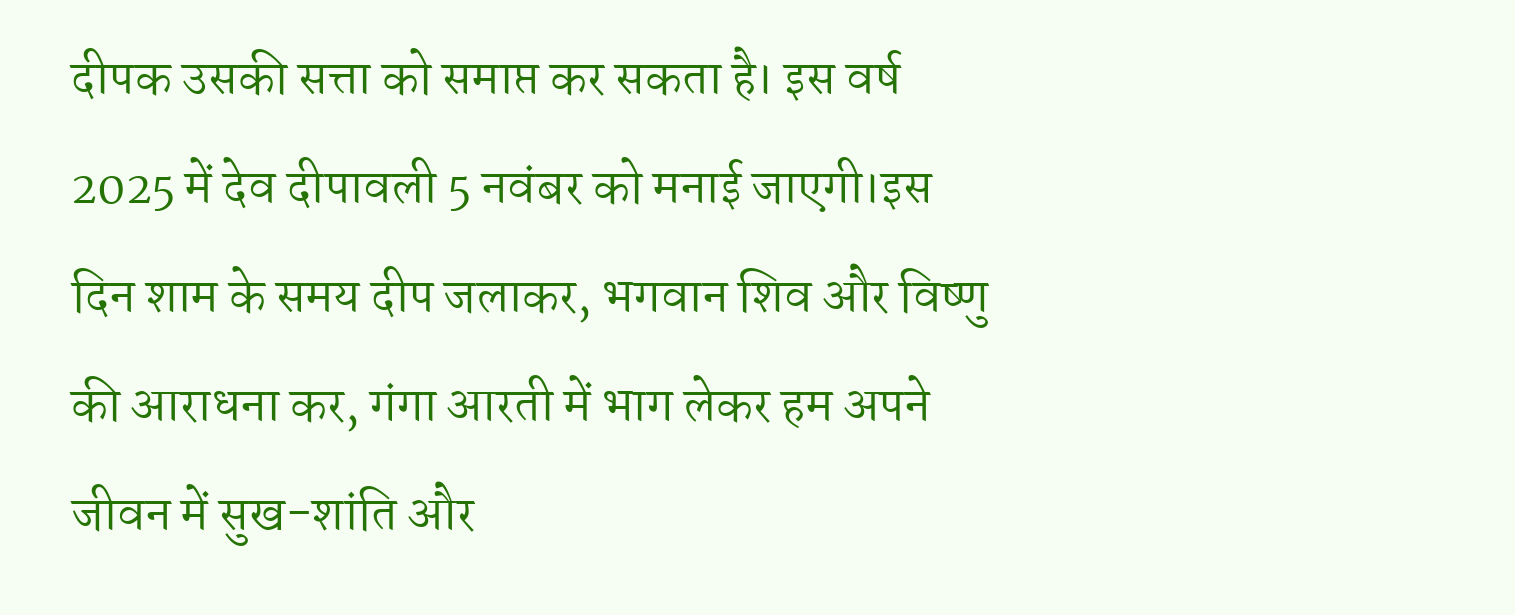दीपक उसकी सत्ता को समाप्त कर सकता है। इस वर्ष 2025 में देव दीपावली 5 नवंबर को मनाई जाएगी।इस दिन शाम के समय दीप जलाकर, भगवान शिव और विष्णु की आराधना कर, गंगा आरती में भाग लेकर हम अपने जीवन में सुख-शांति और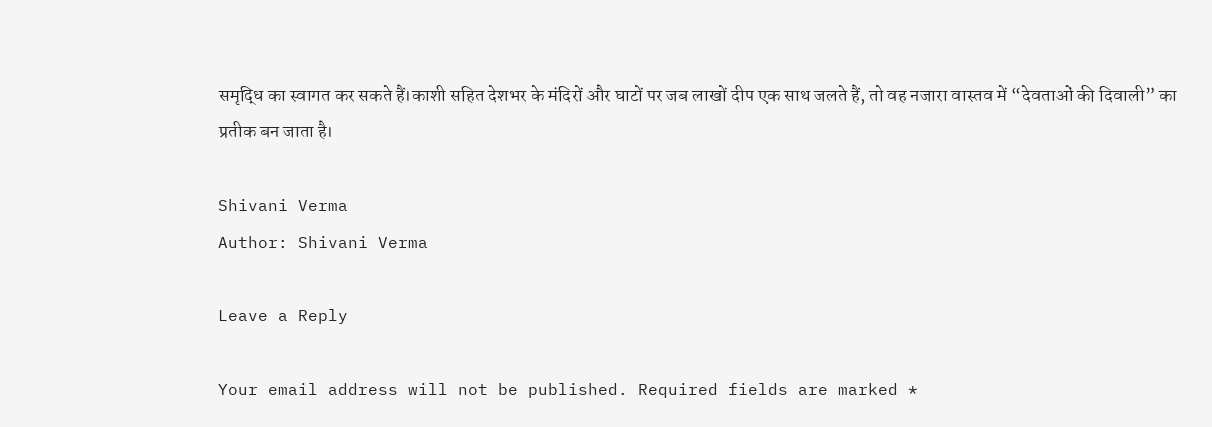समृद्धि का स्वागत कर सकते हैं।काशी सहित देशभर के मंदिरों और घाटों पर जब लाखों दीप एक साथ जलते हैं, तो वह नजारा वास्तव में “देवताओं की दिवाली” का प्रतीक बन जाता है।

Shivani Verma
Author: Shivani Verma

Leave a Reply

Your email address will not be published. Required fields are marked *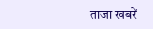ताजा खबरें